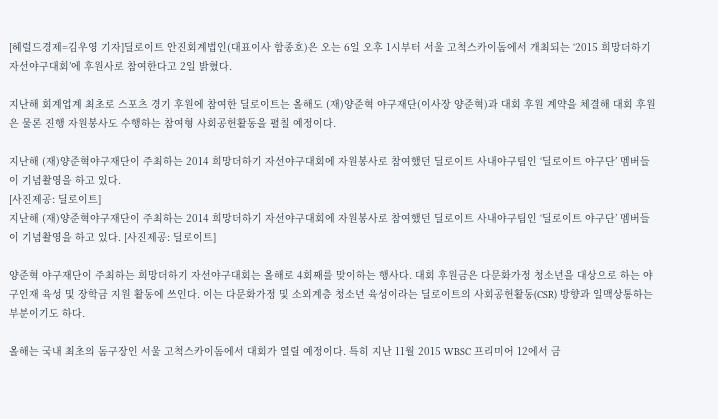[헤럴드경제=김우영 기자]딜로이트 안진회계법인(대표이사 함종호)은 오는 6일 오후 1시부터 서울 고척스카이돔에서 개최되는 ‘2015 희망더하기 자선야구대회’에 후원사로 참여한다고 2일 밝혔다.

지난해 회계업계 최초로 스포츠 경기 후원에 참여한 딜로이트는 올해도 (재)양준혁 야구재단(이사장 양준혁)과 대회 후원 계약을 체결해 대회 후원은 물론 진행 자원봉사도 수행하는 참여형 사회공헌활동을 펼칠 예정이다.

지난해 (재)양준혁야구재단이 주최하는 2014 희망더하기 자선야구대회에 자원봉사로 참여했던 딜로이트 사내야구팀인 ‘딜로이트 야구단’ 멤버들이 기념촬영을 하고 있다.
[사진제공: 딜로이트]
지난해 (재)양준혁야구재단이 주최하는 2014 희망더하기 자선야구대회에 자원봉사로 참여했던 딜로이트 사내야구팀인 ‘딜로이트 야구단’ 멤버들이 기념촬영을 하고 있다. [사진제공: 딜로이트]

양준혁 야구재단이 주최하는 희망더하기 자선야구대회는 올해로 4회째를 맞이하는 행사다. 대회 후원금은 다문화가정 청소년을 대상으로 하는 야구인재 육성 및 장학금 지원 활동에 쓰인다. 이는 다문화가정 및 소외계층 청소년 육성이라는 딜로이트의 사회공헌활동(CSR) 방향과 일맥상통하는 부분이기도 하다.

올해는 국내 최초의 돔구장인 서울 고척스카이돔에서 대회가 열릴 예정이다. 특히 지난 11월 2015 WBSC 프리미어 12에서 금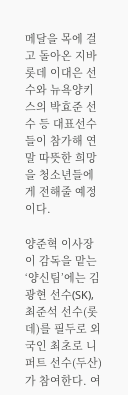메달을 목에 걸고 돌아온 지바롯데 이대은 선수와 뉴욕양키스의 박효준 선수 등 대표선수들이 참가해 연말 따뜻한 희망을 청소년들에게 전해줄 예정이다.

양준혁 이사장이 감독을 맡는 ‘양신팀’에는 김광현 선수(SK), 최준석 선수(롯데)를 필두로 외국인 최초로 니퍼트 선수(두산)가 참여한다. 여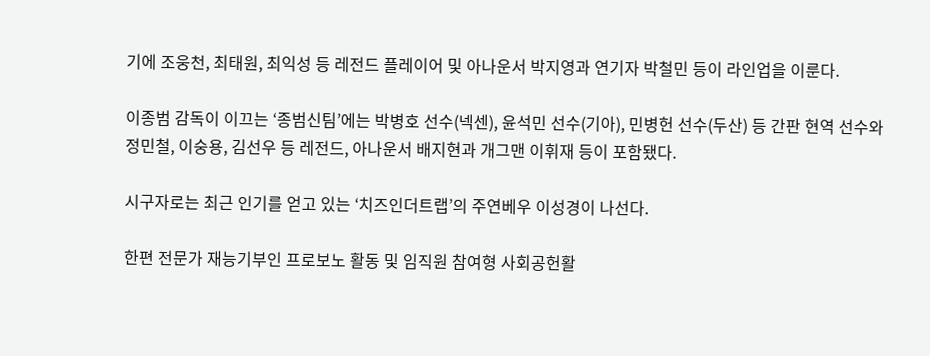기에 조웅천, 최태원, 최익성 등 레전드 플레이어 및 아나운서 박지영과 연기자 박철민 등이 라인업을 이룬다.

이종범 감독이 이끄는 ‘종범신팀’에는 박병호 선수(넥센), 윤석민 선수(기아), 민병헌 선수(두산) 등 간판 현역 선수와 정민철, 이숭용, 김선우 등 레전드, 아나운서 배지현과 개그맨 이휘재 등이 포함됐다.

시구자로는 최근 인기를 얻고 있는 ‘치즈인더트랩’의 주연베우 이성경이 나선다.

한편 전문가 재능기부인 프로보노 활동 및 임직원 참여형 사회공헌활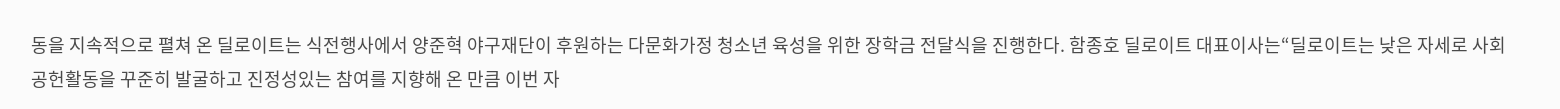동을 지속적으로 펼쳐 온 딜로이트는 식전행사에서 양준혁 야구재단이 후원하는 다문화가정 청소년 육성을 위한 장학금 전달식을 진행한다. 함종호 딜로이트 대표이사는“딜로이트는 낮은 자세로 사회공헌활동을 꾸준히 발굴하고 진정성있는 참여를 지향해 온 만큼 이번 자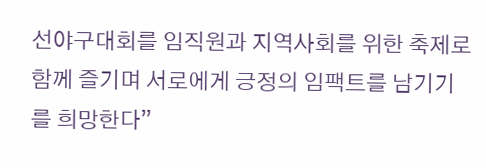선야구대회를 임직원과 지역사회를 위한 축제로 함께 즐기며 서로에게 긍정의 임팩트를 남기기를 희망한다”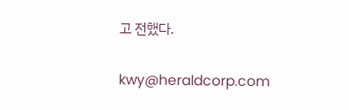고 전했다.


kwy@heraldcorp.com